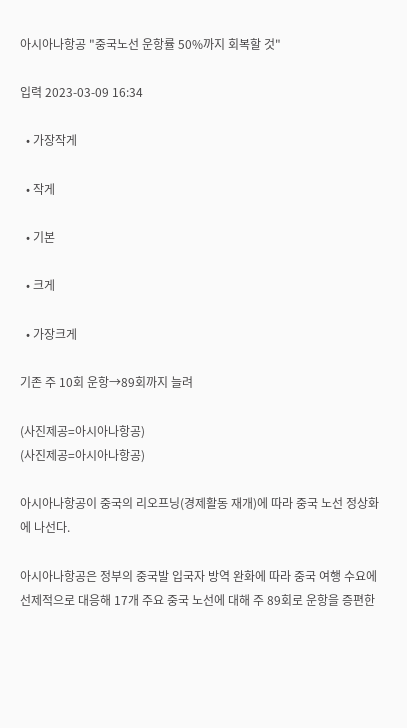아시아나항공 "중국노선 운항률 50%까지 회복할 것"

입력 2023-03-09 16:34

  • 가장작게

  • 작게

  • 기본

  • 크게

  • 가장크게

기존 주 10회 운항→89회까지 늘려

(사진제공=아시아나항공)
(사진제공=아시아나항공)

아시아나항공이 중국의 리오프닝(경제활동 재개)에 따라 중국 노선 정상화에 나선다.

아시아나항공은 정부의 중국발 입국자 방역 완화에 따라 중국 여행 수요에 선제적으로 대응해 17개 주요 중국 노선에 대해 주 89회로 운항을 증편한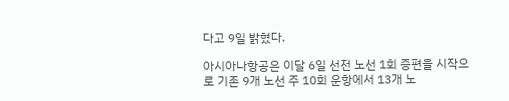다고 9일 밝혔다.

아시아나항공은 이달 6일 선전 노선 1회 증편을 시작으로 기존 9개 노선 주 10회 운항에서 13개 노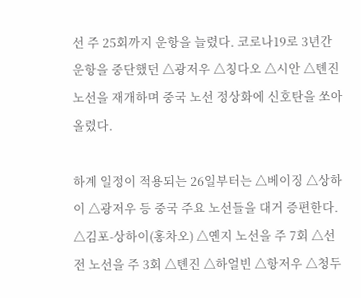선 주 25회까지 운항을 늘렸다. 코로나19로 3년간 운항을 중단했던 △광저우 △칭다오 △시안 △톈진 노선을 재개하며 중국 노선 정상화에 신호탄을 쏘아 올렸다.

하계 일정이 적용되는 26일부터는 △베이징 △상하이 △광저우 등 중국 주요 노선들을 대거 증편한다. △김포-상하이(홍차오) △옌지 노선을 주 7회 △선전 노선을 주 3회 △톈진 △하얼빈 △항저우 △청두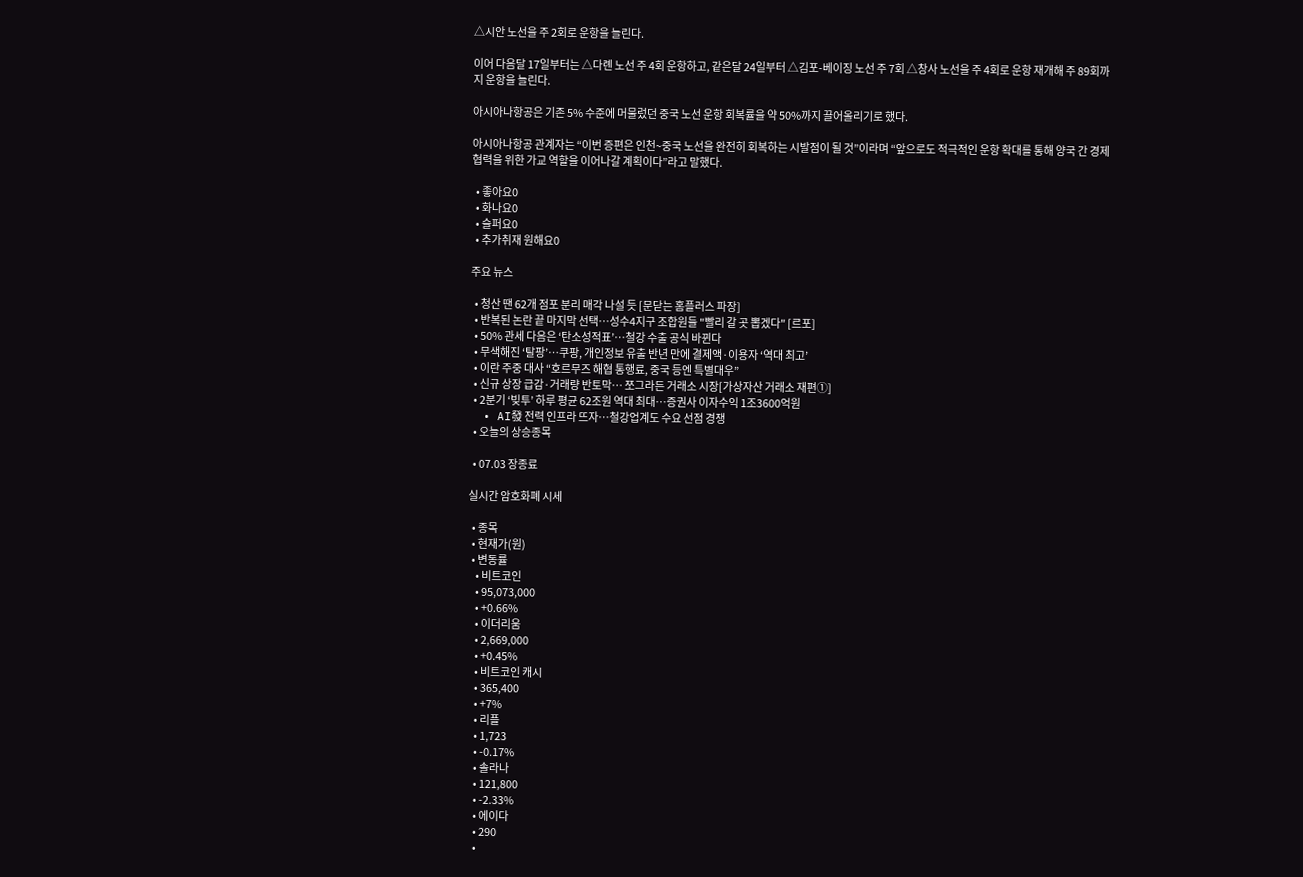△시안 노선을 주 2회로 운항을 늘린다.

이어 다음달 17일부터는 △다롄 노선 주 4회 운항하고, 같은달 24일부터 △김포-베이징 노선 주 7회 △창사 노선을 주 4회로 운항 재개해 주 89회까지 운항을 늘린다.

아시아나항공은 기존 5% 수준에 머물렀던 중국 노선 운항 회복률을 약 50%까지 끌어올리기로 했다.

아시아나항공 관계자는 “이번 증편은 인천~중국 노선을 완전히 회복하는 시발점이 될 것”이라며 “앞으로도 적극적인 운항 확대를 통해 양국 간 경제협력을 위한 가교 역할을 이어나갈 계획이다”라고 말했다.

  • 좋아요0
  • 화나요0
  • 슬퍼요0
  • 추가취재 원해요0

주요 뉴스

  • 청산 땐 62개 점포 분리 매각 나설 듯 [문닫는 홈플러스 파장]
  • 반복된 논란 끝 마지막 선택⋯성수4지구 조합원들 "빨리 갈 곳 뽑겠다" [르포]
  • 50% 관세 다음은 ‘탄소성적표’…철강 수출 공식 바뀐다
  • 무색해진 ‘탈팡’…쿠팡, 개인정보 유출 반년 만에 결제액·이용자 ‘역대 최고’
  • 이란 주중 대사 “호르무즈 해협 통행료, 중국 등엔 특별대우”
  • 신규 상장 급감·거래량 반토막… 쪼그라든 거래소 시장[가상자산 거래소 재편①]
  • 2분기 ‘빚투’ 하루 평균 62조원 역대 최대…증권사 이자수익 1조3600억원
  • AI發 전력 인프라 뜨자…철강업계도 수요 선점 경쟁
  • 오늘의 상승종목

  • 07.03 장종료

실시간 암호화폐 시세

  • 종목
  • 현재가(원)
  • 변동률
    • 비트코인
    • 95,073,000
    • +0.66%
    • 이더리움
    • 2,669,000
    • +0.45%
    • 비트코인 캐시
    • 365,400
    • +7%
    • 리플
    • 1,723
    • -0.17%
    • 솔라나
    • 121,800
    • -2.33%
    • 에이다
    • 290
    •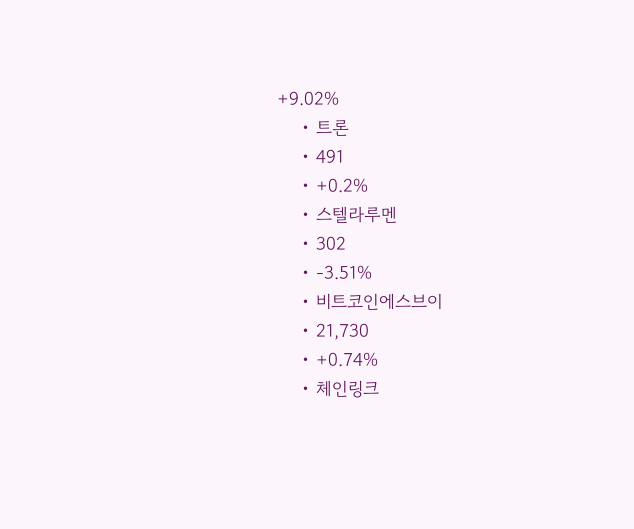+9.02%
    • 트론
    • 491
    • +0.2%
    • 스텔라루멘
    • 302
    • -3.51%
    • 비트코인에스브이
    • 21,730
    • +0.74%
    • 체인링크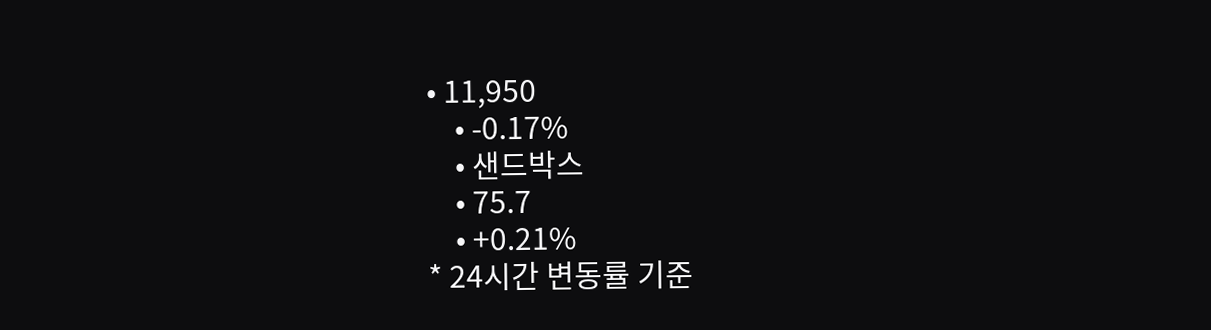• 11,950
    • -0.17%
    • 샌드박스
    • 75.7
    • +0.21%
* 24시간 변동률 기준